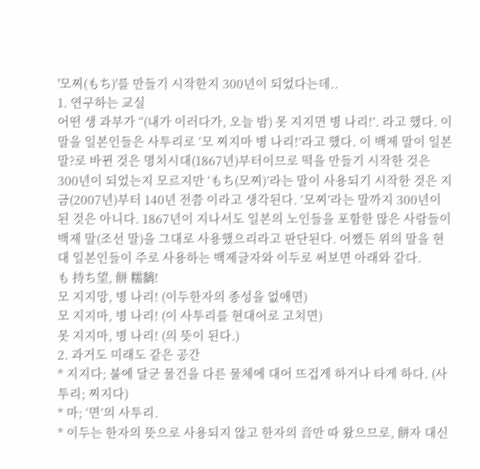'모찌(もち)'를 만들기 시작한지 300년이 되었다는데..
1. 연구하는 교실
어떤 생 과부가 “(내가 이러다가, 오늘 밤) 못 지지면 병 나리!’. 라고 했다. 이 말을 일본인들은 사투리로 ‘모 찌지마 병 나리!’라고 했다. 이 백제 말이 일본 말?로 바뀐 것은 명치시대(1867년)부터이므로 떡을 만들기 시작한 것은 300년이 되었는지 모르지만 ‘もち(모찌)’라는 말이 사용되기 시작한 것은 지금(2007년)부터 140년 전쯤 이라고 생각된다. ‘모찌’라는 말까지 300년이 된 것은 아니다. 1867년이 지나서도 일본의 노인들을 포함한 많은 사람들이 백제 말(조선 말)을 그대로 사용했으리라고 판단된다. 어쨌든 위의 말을 현대 일본인들이 주로 사용하는 백제글자와 이두로 써보면 아래와 같다.
も 持ち望, 餅 糯黐!
모 지지망, 병 나리! (이두한자의 종성을 없애면)
모 지지마, 병 나리! (이 사투리를 현대어로 고치면)
못 지지마, 병 나리! (의 뜻이 된다.)
2. 과거도 미래도 같은 공간
* 지지다; 불에 달군 물건을 다른 물체에 대어 뜨겁게 하거나 타게 하다. (사투리; 찌지다)
* 마; ‘면’의 사투리.
* 이두는 한자의 뜻으로 사용되지 않고 한자의 音만 따 왔으므로, 餅자 대신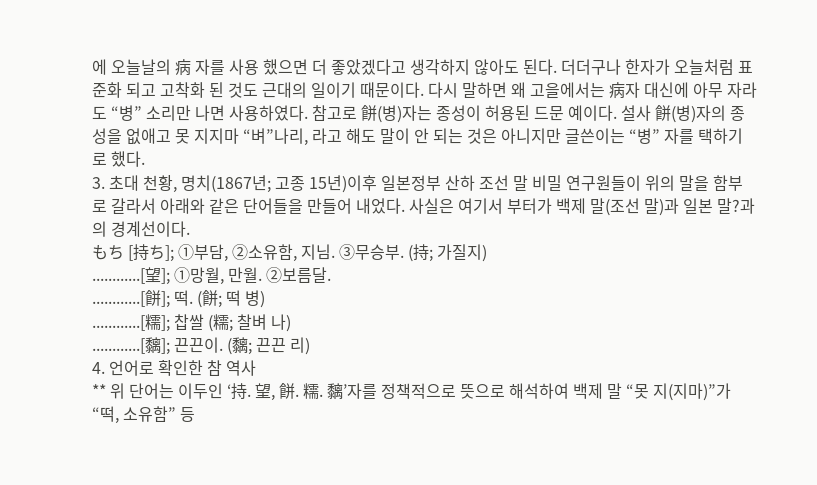에 오늘날의 病 자를 사용 했으면 더 좋았겠다고 생각하지 않아도 된다. 더더구나 한자가 오늘처럼 표준화 되고 고착화 된 것도 근대의 일이기 때문이다. 다시 말하면 왜 고을에서는 病자 대신에 아무 자라도 “병” 소리만 나면 사용하였다. 참고로 餅(병)자는 종성이 허용된 드문 예이다. 설사 餅(병)자의 종성을 없애고 못 지지마 “벼”나리, 라고 해도 말이 안 되는 것은 아니지만 글쓴이는 “병” 자를 택하기로 했다.
3. 초대 천황, 명치(1867년; 고종 15년)이후 일본정부 산하 조선 말 비밀 연구원들이 위의 말을 함부로 갈라서 아래와 같은 단어들을 만들어 내었다. 사실은 여기서 부터가 백제 말(조선 말)과 일본 말?과의 경계선이다.
もち [持ち]; ①부담, ②소유함, 지님. ③무승부. (持; 가질지)
............[望]; ①망월, 만월. ②보름달.
............[餅]; 떡. (餅; 떡 병)
............[糯]; 찹쌀 (糯; 찰벼 나)
............[黐]; 끈끈이. (黐; 끈끈 리)
4. 언어로 확인한 참 역사
** 위 단어는 이두인 ‘持. 望, 餅. 糯. 黐’자를 정책적으로 뜻으로 해석하여 백제 말 “못 지(지마)”가 “떡, 소유함” 등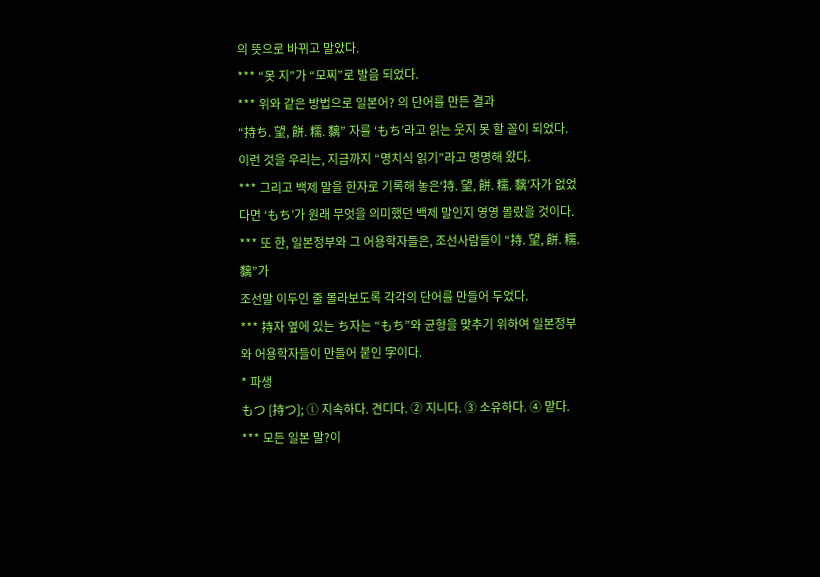의 뜻으로 바뀌고 말았다.
*** “못 지”가 “모찌”로 발음 되었다.
*** 위와 같은 방법으로 일본어? 의 단어를 만든 결과
“持ち. 望, 餅. 糯. 黐” 자를 ‘もち’라고 읽는 웃지 못 할 꼴이 되었다. 이런 것을 우리는, 지금까지 “명치식 읽기”라고 명명해 왔다.
*** 그리고 백제 말을 한자로 기록해 놓은‘持. 望, 餅. 糯. 黐’자가 없었다면 ‘もち’가 원래 무엇을 의미했던 백제 말인지 영영 몰랐을 것이다.
*** 또 한, 일본정부와 그 어용학자들은, 조선사람들이 “持. 望, 餅. 糯. 黐”가
조선말 이두인 줄 몰라보도록 각각의 단어를 만들어 두었다.
*** 持자 옆에 있는 ち자는 “もち”와 균형을 맞추기 위하여 일본정부와 어용학자들이 만들어 붙인 字이다.
* 파생
もつ [持つ]; ⓛ 지속하다. 견디다. ② 지니다. ③ 소유하다. ④ 맡다.
*** 모든 일본 말?이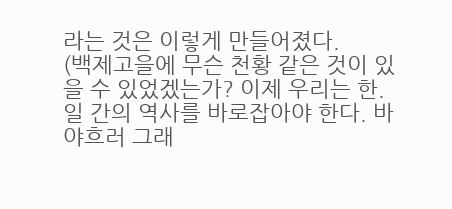라는 것은 이렇게 만들어졌다.
(백제고을에 무슨 천황 같은 것이 있을 수 있었겠는가? 이제 우리는 한.일 간의 역사를 바로잡아야 한다. 바야흐러 그래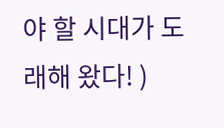야 할 시대가 도래해 왔다! )